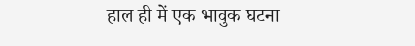हाल ही में एक भावुक घटना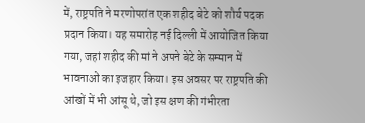में, राष्ट्रपति ने मरणोपरांत एक शहीद बेटे को शौर्य पदक प्रदान किया। यह समारोह नई दिल्ली में आयोजित किया गया, जहां शहीद की मां ने अपने बेटे के सम्मान में भावनाओं का इजहार किया। इस अवसर पर राष्ट्रपति की आंखों में भी आंसू थे, जो इस क्षण की गंभीरता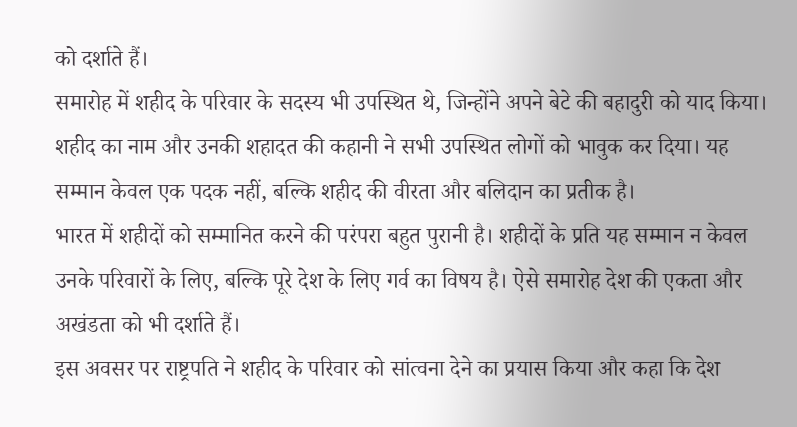को दर्शाते हैं।
समारोह में शहीद के परिवार के सदस्य भी उपस्थित थे, जिन्होंने अपने बेटे की बहादुरी को याद किया। शहीद का नाम और उनकी शहादत की कहानी ने सभी उपस्थित लोगों को भावुक कर दिया। यह सम्मान केवल एक पदक नहीं, बल्कि शहीद की वीरता और बलिदान का प्रतीक है।
भारत में शहीदों को सम्मानित करने की परंपरा बहुत पुरानी है। शहीदों के प्रति यह सम्मान न केवल उनके परिवारों के लिए, बल्कि पूरे देश के लिए गर्व का विषय है। ऐसे समारोह देश की एकता और अखंडता को भी दर्शाते हैं।
इस अवसर पर राष्ट्रपति ने शहीद के परिवार को सांत्वना देने का प्रयास किया और कहा कि देश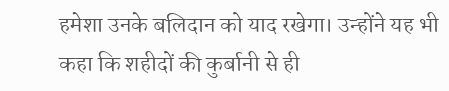हमेशा उनके बलिदान को याद रखेगा। उन्होंने यह भी कहा कि शहीदों की कुर्बानी से ही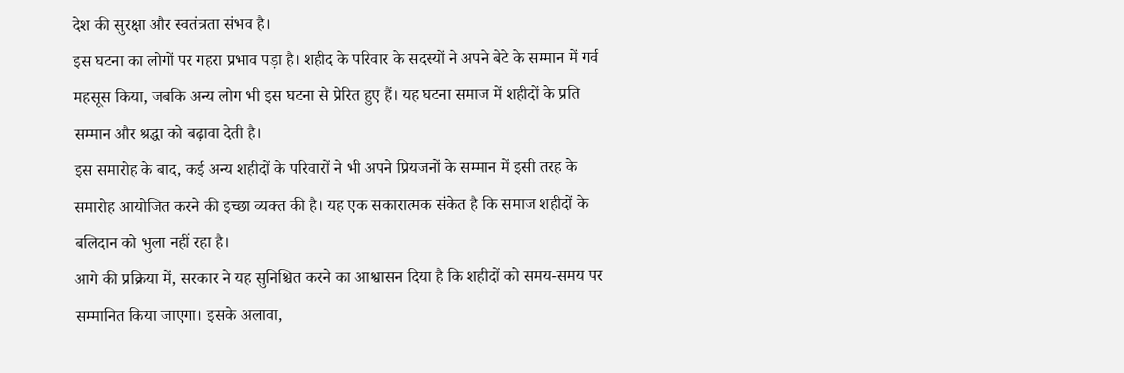देश की सुरक्षा और स्वतंत्रता संभव है।
इस घटना का लोगों पर गहरा प्रभाव पड़ा है। शहीद के परिवार के सदस्यों ने अपने बेटे के सम्मान में गर्व महसूस किया, जबकि अन्य लोग भी इस घटना से प्रेरित हुए हैं। यह घटना समाज में शहीदों के प्रति सम्मान और श्रद्धा को बढ़ावा देती है।
इस समारोह के बाद, कई अन्य शहीदों के परिवारों ने भी अपने प्रियजनों के सम्मान में इसी तरह के समारोह आयोजित करने की इच्छा व्यक्त की है। यह एक सकारात्मक संकेत है कि समाज शहीदों के बलिदान को भुला नहीं रहा है।
आगे की प्रक्रिया में, सरकार ने यह सुनिश्चित करने का आश्वासन दिया है कि शहीदों को समय-समय पर सम्मानित किया जाएगा। इसके अलावा,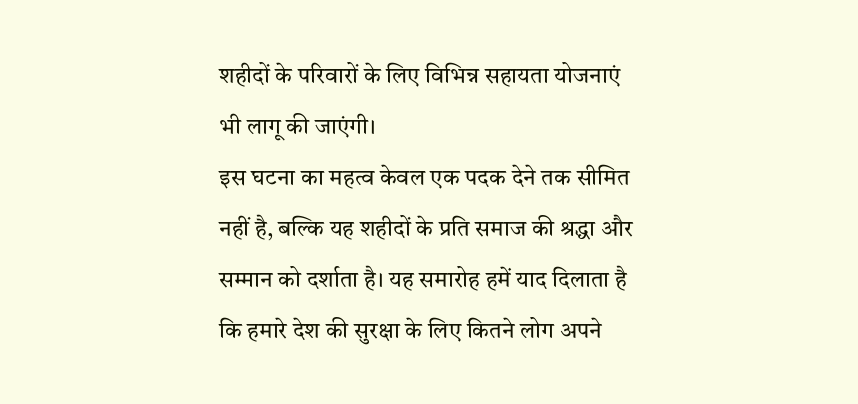शहीदों के परिवारों के लिए विभिन्न सहायता योजनाएं भी लागू की जाएंगी।
इस घटना का महत्व केवल एक पदक देने तक सीमित नहीं है, बल्कि यह शहीदों के प्रति समाज की श्रद्धा और सम्मान को दर्शाता है। यह समारोह हमें याद दिलाता है कि हमारे देश की सुरक्षा के लिए कितने लोग अपने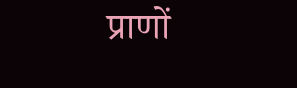प्राणों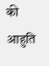की आहुति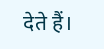देते हैं।